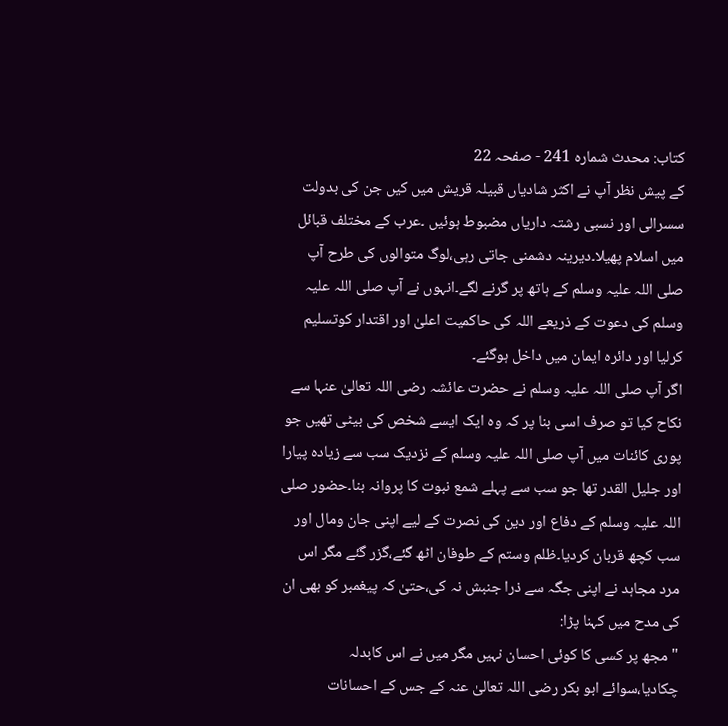کتاب: محدث شمارہ 241 - صفحہ 22
کے پیش نظر آپ نے اکثر شادیاں قبیلہ قریش میں کیں جن کی بدولت سسرالی اور نسبی رشتہ داریاں مضبوط ہوئیں ۔عرب کے مختلف قبائل میں اسلام پھیلا۔دیرینہ دشمنی جاتی رہی،لوگ متوالوں کی طرح آپ صلی اللہ علیہ وسلم کے ہاتھ پر گرنے لگے۔انہوں نے آپ صلی اللہ علیہ وسلم کی دعوت کے ذریعے اللہ کی حاکمیت اعلیٰ اور اقتدار کوتسلیم کرلیا اور دائرہ ایمان میں داخل ہوگئے۔
اگر آپ صلی اللہ علیہ وسلم نے حضرت عائشہ رضی اللہ تعالیٰ عنہا سے نکاح کیا تو صرف اسی بنا پر کہ وہ ایک ایسے شخص کی بیٹی تھیں جو پوری کائنات میں آپ صلی اللہ علیہ وسلم کے نزدیک سب سے زیادہ پیارا اور جلیل القدر تھا جو سب سے پہلے شمع نبوت کا پروانہ بنا۔حضور صلی اللہ علیہ وسلم کے دفاع اور دین کی نصرت کے لیے اپنی جان ومال اور سب کچھ قربان کردیا۔ظلم وستم کے طوفان اٹھ گئے،گزر گئے مگر اس مرد مجاہد نے اپنی جگہ سے ذرا جنبش نہ کی،حتیٰ کہ پیغمبر کو بھی ان کی مدح میں کہنا پڑا:
"مجھ پر کسی کا کوئی احسان نہیں مگر میں نے اس کابدلہ چکادیا،سوائے ابو بکر رضی اللہ تعالیٰ عنہ کے جس کے احسانات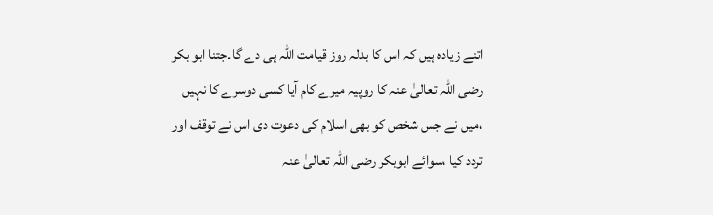اتنے زیادہ ہیں کہ اس کا بدلہ روز قیامت اللہ ہی دے گا۔جتنا ابو بکر رضی اللہ تعالیٰ عنہ کا روپیہ میرے کام آیا کسی دوسرے کا نہیں ،میں نے جس شخص کو بھی اسلام کی دعوت دی اس نے توقف اور تردد کیا ،سوائے ابوبکر رضی اللہ تعالیٰ عنہ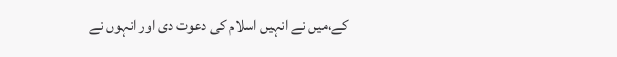کے،میں نے انہیں اسلام کی دعوت دی اور انہوں نے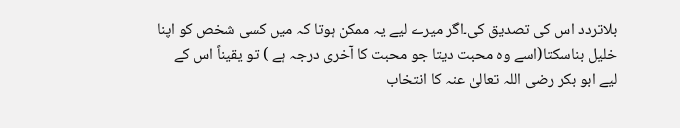بلاتردد اس کی تصدیق کی۔اگر میرے لیے یہ ممکن ہوتا کہ میں کسی شخص کو اپنا خلیل بناسکتا(اسے وہ محبت دیتا جو محبت کا آخری درجہ ہے ) تو یقیناً اس کے لیے ابو بکر رضی اللہ تعالیٰ عنہ کا انتخاب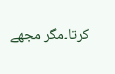کرتا۔مگر مجھے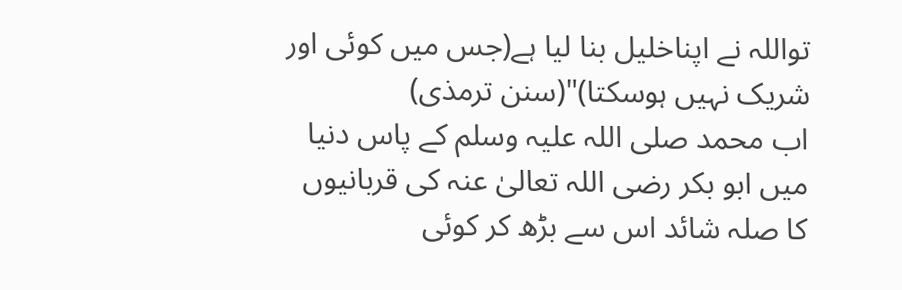تواللہ نے اپناخلیل بنا لیا ہے(جس میں کوئی اور شریک نہیں ہوسکتا)"(سنن ترمذی)
اب محمد صلی اللہ علیہ وسلم کے پاس دنیا میں ابو بکر رضی اللہ تعالیٰ عنہ کی قربانیوں کا صلہ شائد اس سے بڑھ کر کوئی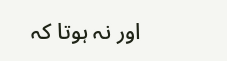اور نہ ہوتا کہ